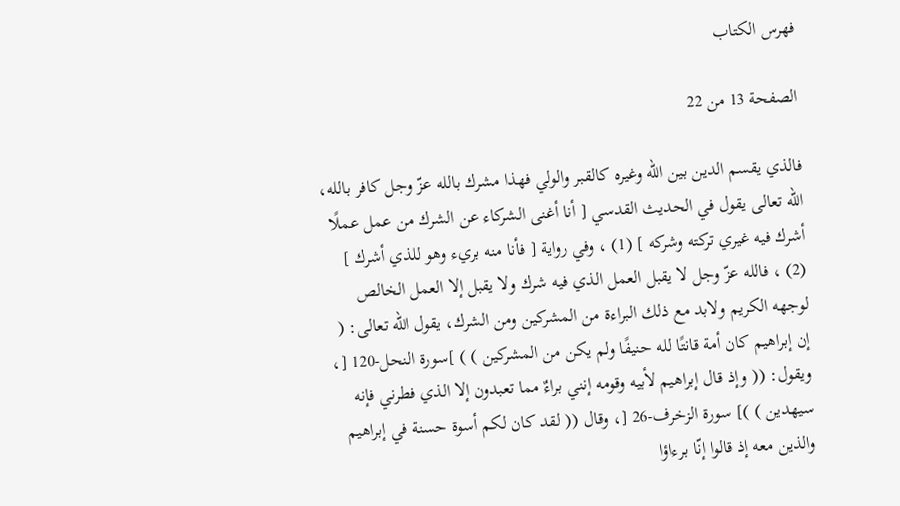فهرس الكتاب

الصفحة 13 من 22

فالذي يقسم الدين بين الله وغيره كالقبر والولي فهذا مشرك بالله عزّ وجل كافر بالله، الله تعالى يقول في الحديث القدسي [ أنا أغنى الشركاء عن الشرك من عمل عملًا أشرك فيه غيري تركته وشركه ] (1) ، وفي رواية [ فأنا منه بريء وهو للذي أشرك ] (2) ، فالله عزّ وجل لا يقبل العمل الذي فيه شرك ولا يقبل إلا العمل الخالص لوجهه الكريم ولابد مع ذلك البراءة من المشركين ومن الشرك، يقول الله تعالى: ( إن إبراهيم كان أمة قانتًا لله حنيفًا ولم يكن من المشركين ) ) ]سورة النحل-120 [، ويقول: (( وإذ قال إبراهيم لأبيه وقومه إنني براءٌ مما تعبدون إلا الذي فطرني فإنه سيهدين ) )] سورة الزخرف-26 [، وقال (( لقد كان لكم أسوة حسنة في إبراهيم والذين معه إذ قالوا إنّا برءاؤا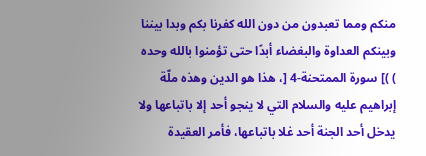منكم ومما تعبدون من دون الله كفرنا بكم وبدا بيننا وبينكم العداوة والبغضاء أبدًا حتى تؤمنوا بالله وحده ) )] سورة الممتحنة-4 [، هذا هو الدين وهذه ملّة إبراهيم عليه والسلام التي لا ينجو أحد إلا باتباعها ولا يدخل أحد الجنة أحد غلا باتباعها، فأمر العقيدة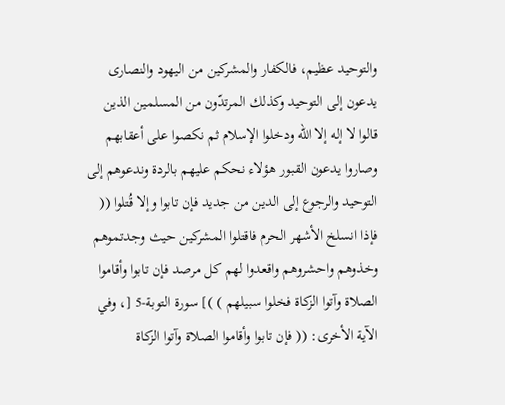والتوحيد عظيم، فالكفار والمشركين من اليهود والنصارى يدعون إلى التوحيد وكذلك المرتدّون من المسلمين الذين قالوا لا إله إلا الله ودخلوا الإسلام ثم نكصوا على أعقابهم وصاروا يدعون القبور هؤلاء نحكم عليهم بالردة وندعوهم إلى التوحيد والرجوع إلى الدين من جديد فإن تابوا وإلا قُتلوا (( فإذا انسلخ الأشهر الحرم فاقتلوا المشركين حيث وجدتموهم وخذوهم واحشروهم واقعدوا لهم كل مرصد فإن تابوا وأقاموا الصلاة وآتوا الزكاة فخلوا سبيلهم ) )] سورة التوبة-5 [، وفي الآية الأخرى: (( فإن تابوا وأقاموا الصلاة وآتوا الزكاة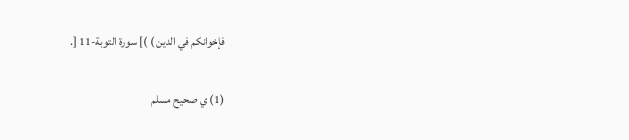فإخوانكم في الدين ) )] سورة التوبة-11 [.

(1) ي صحيح مسلم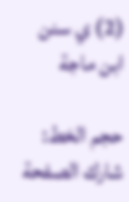(2) ي سنن ابن ماجة

حجم الخط:
شارك الصفحة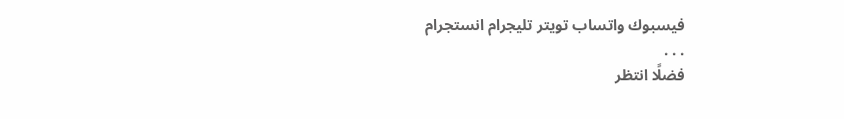فيسبوك واتساب تويتر تليجرام انستجرام
. . .
فضلًا انتظر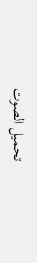تحميل الصوت